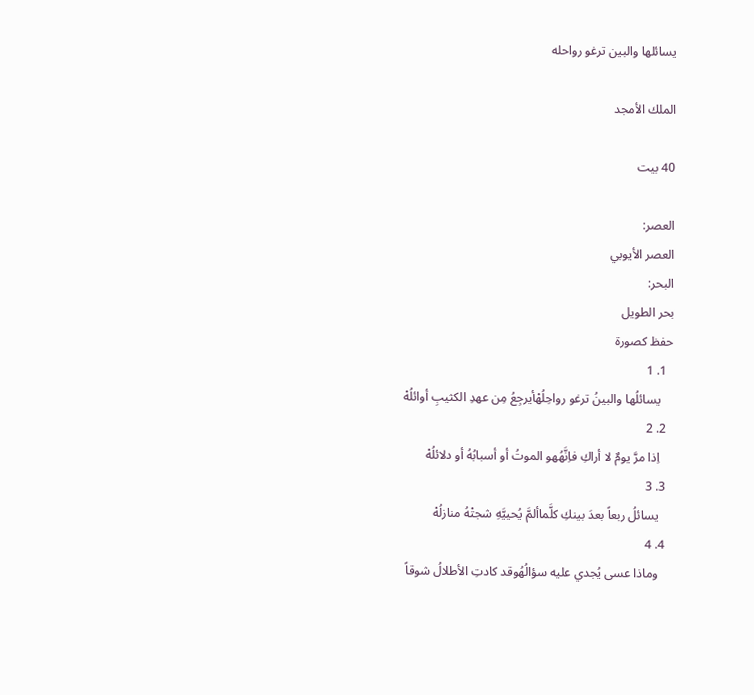يسائلها والبين ترغو رواحله

الملك الأمجد

40 بيت

العصر:
العصر الأيوبي
البحر:
بحر الطويل
حفظ كصورة
  1. 1
    يسائلُها والبينُ ترغو رواحِلُهْأيرجِعُ مِن عهدِ الكثيبِ أوائلُهْ
  2. 2
    اِذا مرَّ يومٌ لا أراكِ فاِنَّهُهو الموتُ أو أسبابُهُ أو دلائلُهْ
  3. 3
    يسائلُ ربعاً بعدَ بينكِ كلَّماألمَّ يُحييَّهِ شجتْهُ منازلُهْ
  4. 4
    وماذا عسى يُجدي عليه سؤالُهُوقد كادتِ الأطلالُ شوقاً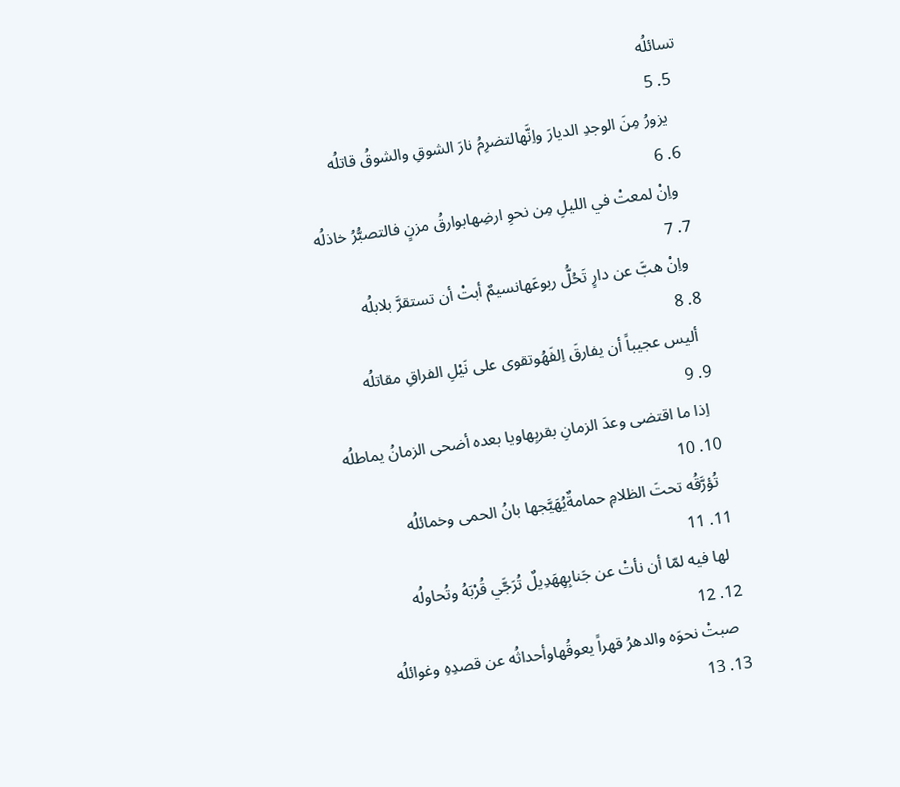تسائلُه
  5. 5
    يزورُ مِنَ الوجدِ الديارَ واِنَّهالتضرِمُ نارَ الشوقِ والشوقُ قاتلُه
  6. 6
    واِنْ لمعتْ في الليلِ مِن نحوِ ارضِهابوارقُ مزنٍ فالتصبُّرُ خاذلُه
  7. 7
    واِنْ هبَّ عن دارٍ تَحُلُّ ربوعَهانسيمٌ أبتْ أن تستقرَّ بلابلُه
  8. 8
    أليس عجيباً أن يفارقَ اِلفَهُوتقوى على نَيْلِ الفراقِ مقاتلُه
  9. 9
    اِذا ما اقتضى وعدَ الزمانِ بقربِهاويا بعده أضحى الزمانُ يماطلُه
  10. 10
    تُؤرَّقُه تحتَ الظلامِ حمامةٌيُهَيَّجها بانُ الحمى وخمائلُه
  11. 11
    لها فيه لمّا أن نأتْ عن جَنابِهِهَدِيلٌ تُرَجَّي قُرْبَهُ وتُحاولُه
  12. 12
    صبتْ نحوَه والدهرُ قهراً يعوقُهاوأحداثُه عن قصدِهِ وغوائلُه
  13. 13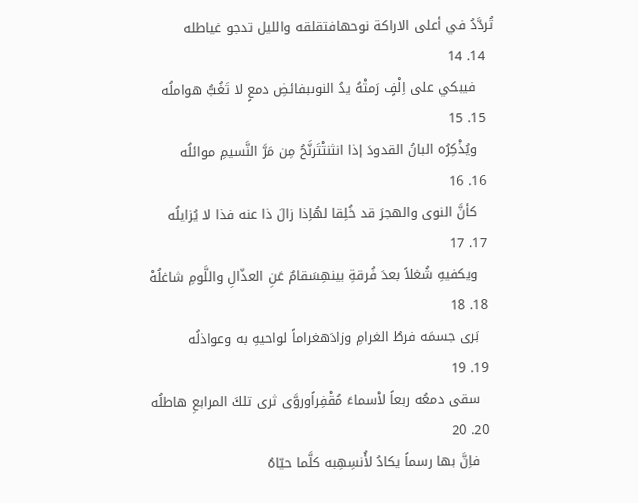تُردَّدُ في أعلى الاراكة نوحهافتقلقه والليل تدجو غياطله
  14. 14
    فيبكي على اِلْفٍ رَمتْهُ يدُ النوىبفائضِ دمعٍ لا تَغُبُّ هواملُه
  15. 15
    ويُذْكِرُه البانُ القدودَ إذا انثنتْتَرنَّحُ مِن مَرَّ النَّسيمِ موائلُه
  16. 16
    كأنَّ النوى والهجرَ قد خُلِقا لهُاِذا زالَ ذا عنه فذا لا يُزايلُه
  17. 17
    ويكفيهِ شُغلاً بعدَ فُرقةِ بينهِسَقامٌ عَنِ العذّالِ واللَّومِ شاغلُهْ
  18. 18
    بَرى جسمَه فرطُ الغرامِ وزادَهغراماً لواحيهِ به وعواذلُه
  19. 19
    سقى دمعُه ربعاً لاْسماءَ مُقْفِراًوروَّى ثرى تلكَ المرابعِ هاطلُه
  20. 20
    فاِنَّ بها رسماً يكادُ لأُنسِهِبه كلَّما حيّاهُ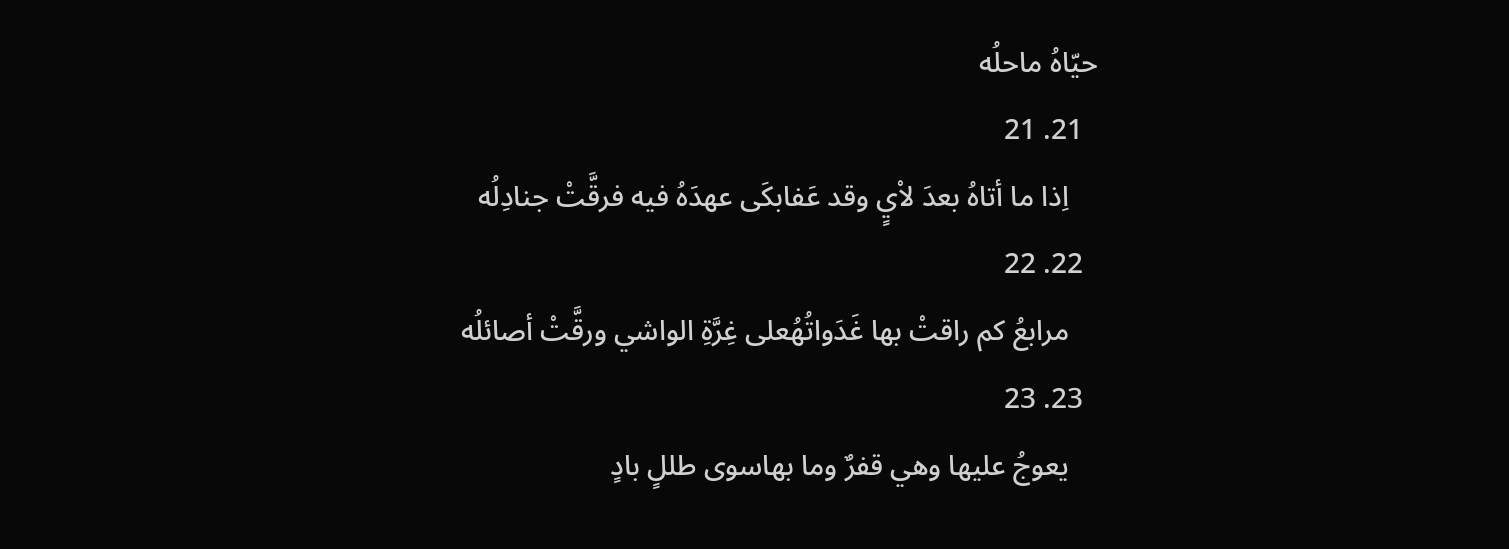حيّاهُ ماحلُه
  21. 21
    اِذا ما أتاهُ بعدَ لاْيٍ وقد عَفابكَى عهدَهُ فيه فرقَّتْ جنادِلُه
  22. 22
    مرابعُ كم راقتْ بها غَدَواتُهُعلى غِرَّةِ الواشي ورقَّتْ أصائلُه
  23. 23
    يعوجُ عليها وهي قفرٌ وما بهاسوى طللٍ بادٍ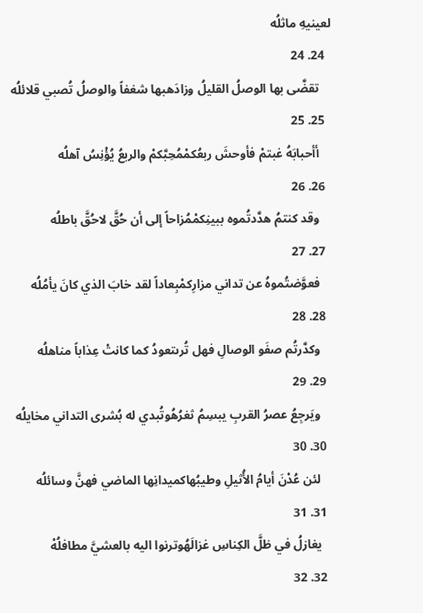لعينيهِ ماثلُه
  24. 24
    تقضَّى بها الوصلُ القليلُ وزادَهبها شغفاً والوصلُ تُصبي قلائلُه
  25. 25
    أأحبابَهُ غبتمْ فأوحشَ ربعُكمْمُحِبَّكمْ والربعُ يُؤْنِسُ آهلُه
  26. 26
    وقد كنتمُ هدَّدتُموه ببينِكمْمُزاحاً إلى أن حُقَّ لاحُقَّ باطلُه
  27. 27
    فعوَّضتُموهُ عن تداني مزارِكمْبِعاداً لقد خابَ الذي كانَ يأمُلُه
  28. 28
    وكدَّرتُم صفَو الوصالِ فهل تُرىتعودُ كما كانتْ عِذاباً مناهلُه
  29. 29
    ويَرجِعُ عصرُ القربِ يبسِمُ ثغرُهُوتُبدي له بُشرى التداني مخايلُه
  30. 30
    لئن عُدْنَ أيامُ الأُثيلِ وطيبُهاكميدانِها الماضي فهنَّ وسائلُه
  31. 31
    يغازلُ في ظلَّ الكِناسِ غزالَهُوترنوا اليه بالعشيَّ مطافلُهْ
  32. 32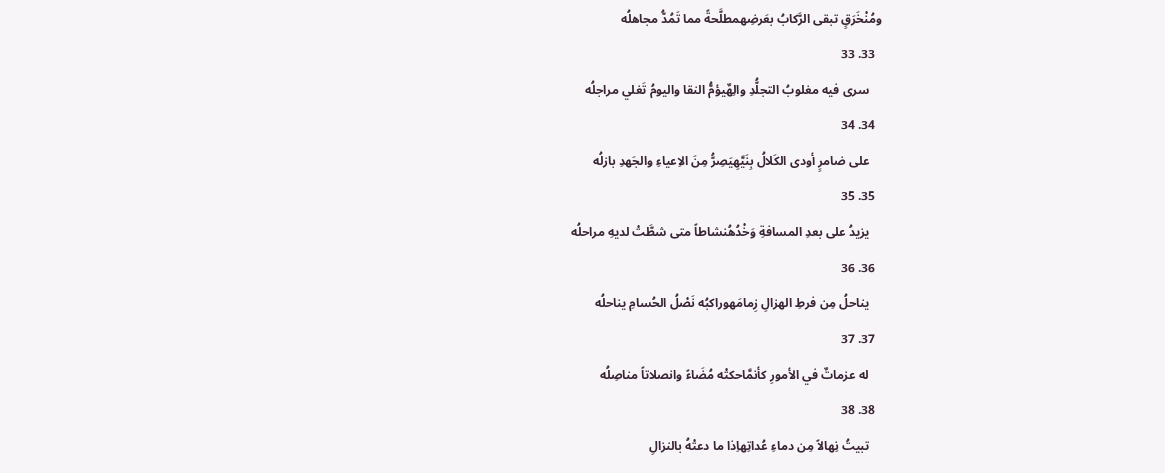ومُنْخَرَقٍ تبقى الرَّكابُ بعَرضِهمطلَّحةً مما تَمُدُّ مجاهلُه
  33. 33
    سرى فيه مغلوبُ التجلُّدِ والِهٌيؤمُّ النقا واليومُ تَغلي مراجلُه
  34. 34
    على ضامرٍ أودى الكَلالُ بِنَيَّهِيَصِرُّ مِنَ الاِعياءِ والجَهدِ بازلُه
  35. 35
    يزيدُ على بعدِ المسافةِ وَخْدُهُنشاطاً متى شطَّتْ لديهِ مراحلُه
  36. 36
    يناحلُ مِن فرطِ الهزالِ زِمامَهوراكبُه نَصْلُ الحُسامِ يناحلُه
  37. 37
    له عزماتٌ في الأمورِ كأنمَّاحكتْه مُضَاءً وانصلاتاً مناصِلُه
  38. 38
    تبيتُ نِهالاً مِن دماءِ عُداتِهاِذا ما دعتْهُ بالنزالِ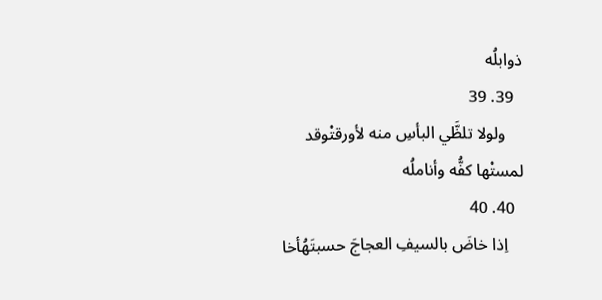ذوابلُه
  39. 39
    ولولا تلظَّي البأسِ منه لأورقتْوقد لمستْها كفُّه وأناملُه
  40. 40
    اِذا خاضَ بالسيفِ العجاجَ حسبتَهُأخا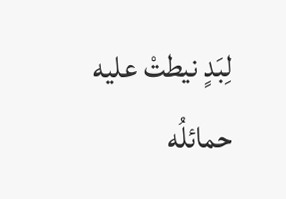لِبَدٍ نيطتْ عليه حمائلُه